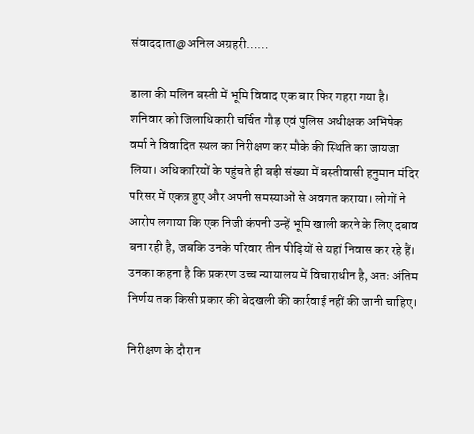संवाददाता@अनिल अग्रहरी……

डाला की मलिन बस्ती में भूमि विवाद एक बार फिर गहरा गया है। शनिवार को जिलाधिकारी चर्चित गौड़ एवं पुलिस अधीक्षक अभिषेक वर्मा ने विवादित स्थल का निरीक्षण कर मौके की स्थिति का जायजा लिया। अधिकारियों के पहुंचते ही बड़ी संख्या में बस्तीवासी हनुमान मंदिर परिसर में एकत्र हुए और अपनी समस्याओं से अवगत कराया। लोगों ने आरोप लगाया कि एक निजी कंपनी उन्हें भूमि खाली करने के लिए दबाव बना रही है, जबकि उनके परिवार तीन पीढ़ियों से यहां निवास कर रहे हैं। उनका कहना है कि प्रकरण उच्च न्यायालय में विचाराधीन है, अतः अंतिम निर्णय तक किसी प्रकार की बेदखली की कार्रवाई नहीं की जानी चाहिए।

निरीक्षण के दौरान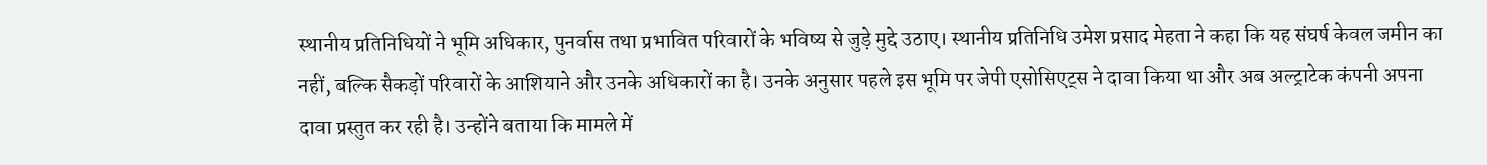स्थानीय प्रतिनिधियों ने भूमि अधिकार, पुनर्वास तथा प्रभावित परिवारों के भविष्य से जुड़े मुद्दे उठाए। स्थानीय प्रतिनिधि उमेश प्रसाद मेहता ने कहा कि यह संघर्ष केवल जमीन का नहीं, बल्कि सैकड़ों परिवारों के आशियाने और उनके अधिकारों का है। उनके अनुसार पहले इस भूमि पर जेपी एसोसिएट्स ने दावा किया था और अब अल्ट्राटेक कंपनी अपना दावा प्रस्तुत कर रही है। उन्होंने बताया कि मामले में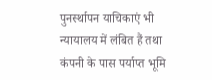पुनर्स्थापन याचिकाएं भी न्यायालय में लंबित हैं तथा कंपनी के पास पर्याप्त भूमि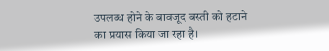उपलब्ध होने के बावजूद बस्ती को हटाने का प्रयास किया जा रहा है।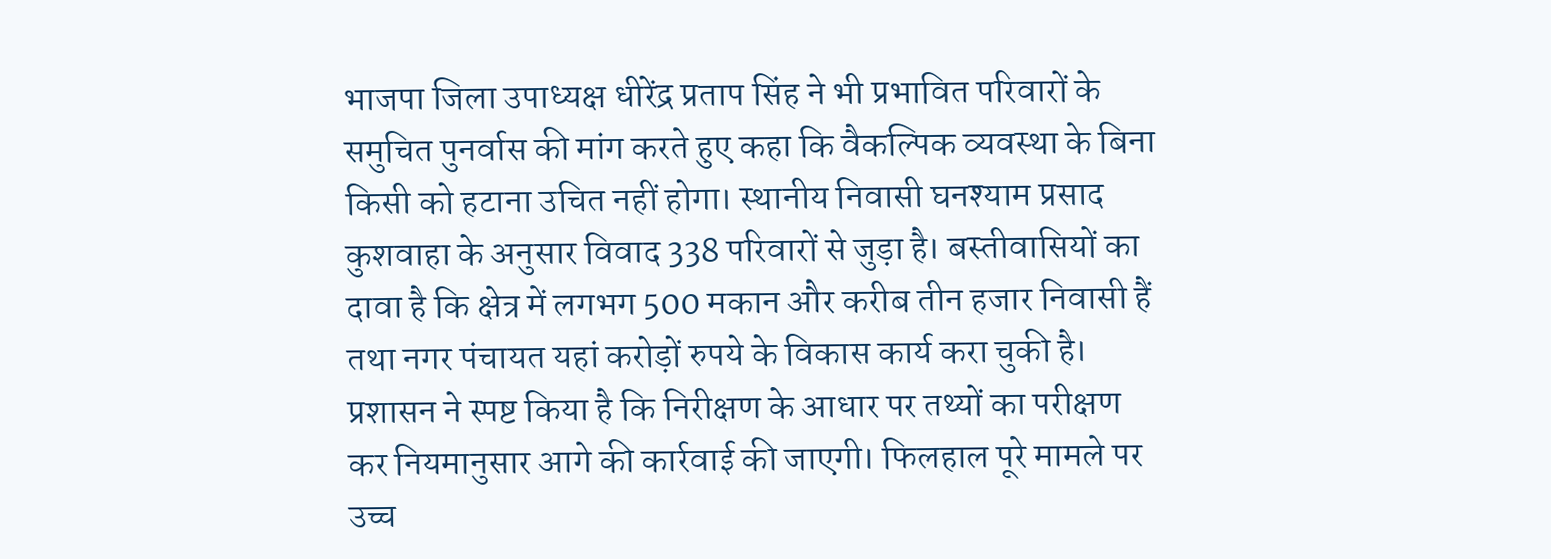भाजपा जिला उपाध्यक्ष धीरेंद्र प्रताप सिंह ने भी प्रभावित परिवारों के समुचित पुनर्वास की मांग करते हुए कहा कि वैकल्पिक व्यवस्था के बिना किसी को हटाना उचित नहीं होगा। स्थानीय निवासी घनश्याम प्रसाद कुशवाहा के अनुसार विवाद 338 परिवारों से जुड़ा है। बस्तीवासियों का दावा है कि क्षेत्र में लगभग 500 मकान और करीब तीन हजार निवासी हैं तथा नगर पंचायत यहां करोड़ों रुपये के विकास कार्य करा चुकी है। प्रशासन ने स्पष्ट किया है कि निरीक्षण के आधार पर तथ्यों का परीक्षण कर नियमानुसार आगे की कार्रवाई की जाएगी। फिलहाल पूरे मामले पर उच्च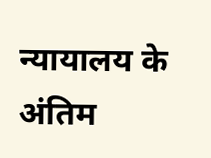न्यायालय के अंतिम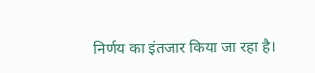निर्णय का इंतजार किया जा रहा है।